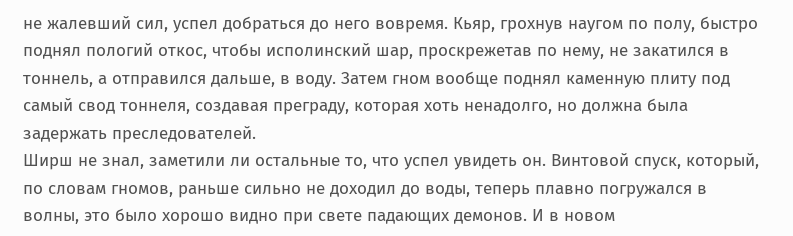не жалевший сил, успел добраться до него вовремя. Кьяр, грохнув наугом по полу, быстро поднял пологий откос, чтобы исполинский шар, проскрежетав по нему, не закатился в тоннель, а отправился дальше, в воду. Затем гном вообще поднял каменную плиту под самый свод тоннеля, создавая преграду, которая хоть ненадолго, но должна была задержать преследователей.
Ширш не знал, заметили ли остальные то, что успел увидеть он. Винтовой спуск, который, по словам гномов, раньше сильно не доходил до воды, теперь плавно погружался в волны, это было хорошо видно при свете падающих демонов. И в новом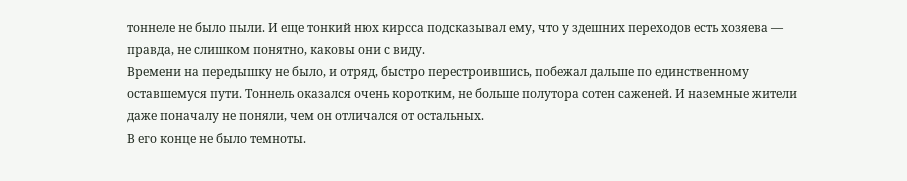тоннеле не было пыли. И еще тонкий нюх кирсса подсказывал ему, что у здешних переходов есть хозяева — правда, не слишком понятно, каковы они с виду.
Времени на передышку не было, и отряд, быстро перестроившись, побежал дальше по единственному оставшемуся пути. Тоннель оказался очень коротким, не больше полутора сотен саженей. И наземные жители даже поначалу не поняли, чем он отличался от остальных.
В его конце не было темноты.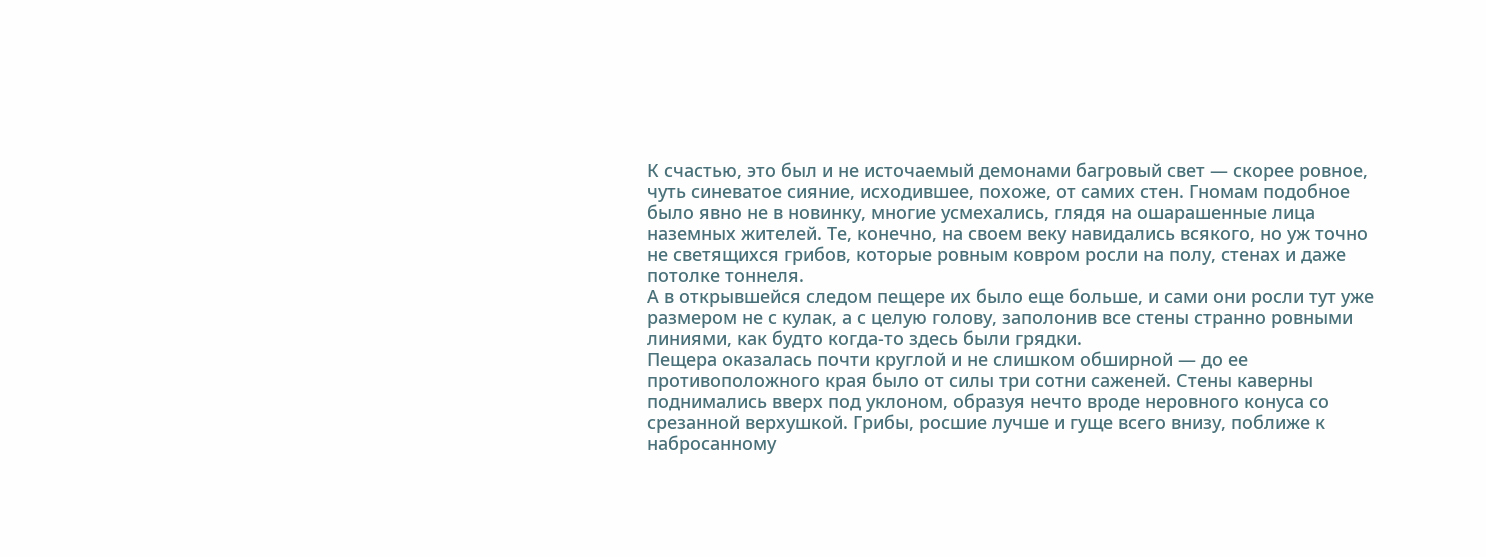К счастью, это был и не источаемый демонами багровый свет — скорее ровное, чуть синеватое сияние, исходившее, похоже, от самих стен. Гномам подобное было явно не в новинку, многие усмехались, глядя на ошарашенные лица наземных жителей. Те, конечно, на своем веку навидались всякого, но уж точно не светящихся грибов, которые ровным ковром росли на полу, стенах и даже потолке тоннеля.
А в открывшейся следом пещере их было еще больше, и сами они росли тут уже размером не с кулак, а с целую голову, заполонив все стены странно ровными линиями, как будто когда-то здесь были грядки.
Пещера оказалась почти круглой и не слишком обширной — до ее противоположного края было от силы три сотни саженей. Стены каверны поднимались вверх под уклоном, образуя нечто вроде неровного конуса со срезанной верхушкой. Грибы, росшие лучше и гуще всего внизу, поближе к набросанному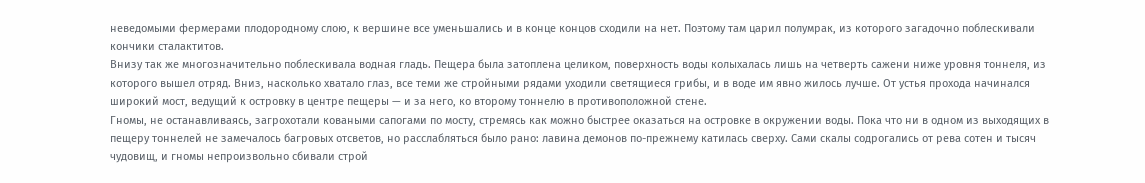неведомыми фермерами плодородному слою, к вершине все уменьшались и в конце концов сходили на нет. Поэтому там царил полумрак, из которого загадочно поблескивали кончики сталактитов.
Внизу так же многозначительно поблескивала водная гладь. Пещера была затоплена целиком, поверхность воды колыхалась лишь на четверть сажени ниже уровня тоннеля, из которого вышел отряд. Вниз, насколько хватало глаз, все теми же стройными рядами уходили светящиеся грибы, и в воде им явно жилось лучше. От устья прохода начинался широкий мост, ведущий к островку в центре пещеры — и за него, ко второму тоннелю в противоположной стене.
Гномы, не останавливаясь, загрохотали коваными сапогами по мосту, стремясь как можно быстрее оказаться на островке в окружении воды. Пока что ни в одном из выходящих в пещеру тоннелей не замечалось багровых отсветов, но расслабляться было рано: лавина демонов по-прежнему катилась сверху. Сами скалы содрогались от рева сотен и тысяч чудовищ, и гномы непроизвольно сбивали строй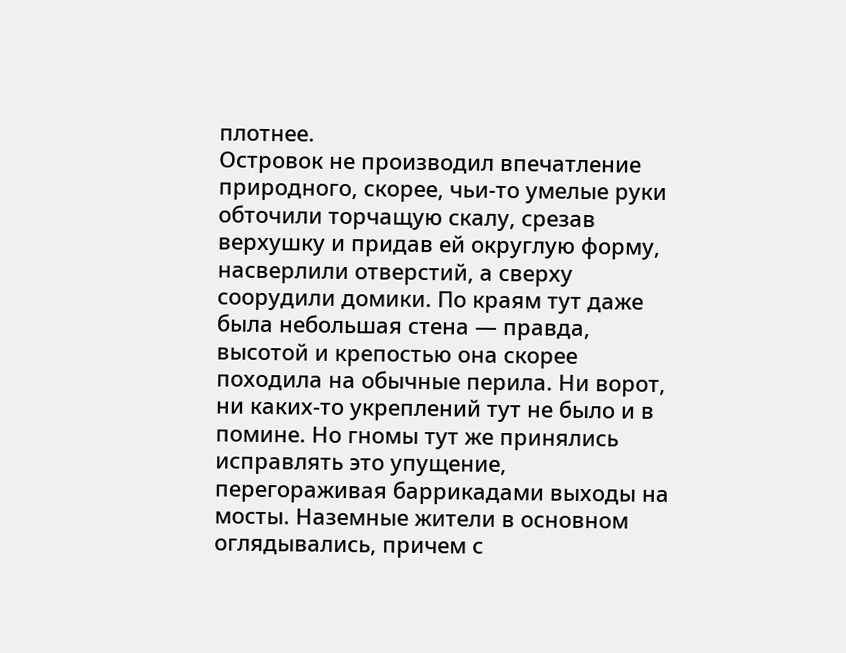плотнее.
Островок не производил впечатление природного, скорее, чьи-то умелые руки обточили торчащую скалу, срезав верхушку и придав ей округлую форму, насверлили отверстий, а сверху соорудили домики. По краям тут даже была небольшая стена — правда, высотой и крепостью она скорее походила на обычные перила. Ни ворот, ни каких-то укреплений тут не было и в помине. Но гномы тут же принялись исправлять это упущение, перегораживая баррикадами выходы на мосты. Наземные жители в основном оглядывались, причем с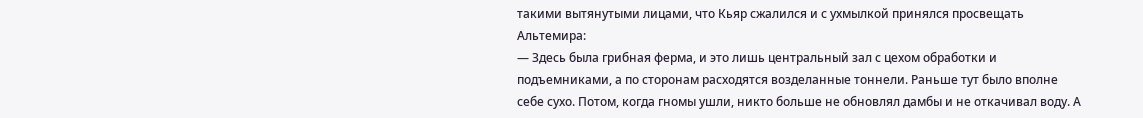такими вытянутыми лицами, что Кьяр сжалился и с ухмылкой принялся просвещать Альтемира:
— Здесь была грибная ферма, и это лишь центральный зал с цехом обработки и подъемниками, а по сторонам расходятся возделанные тоннели. Раньше тут было вполне себе сухо. Потом, когда гномы ушли, никто больше не обновлял дамбы и не откачивал воду. А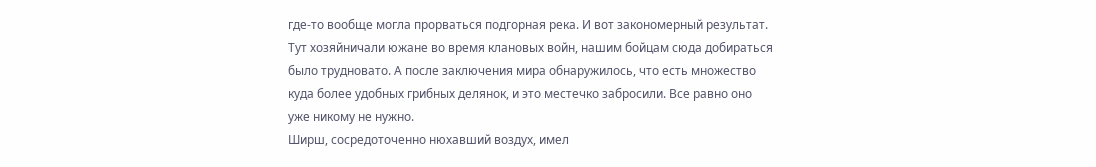где-то вообще могла прорваться подгорная река. И вот закономерный результат. Тут хозяйничали южане во время клановых войн, нашим бойцам сюда добираться было трудновато. А после заключения мира обнаружилось, что есть множество куда более удобных грибных делянок, и это местечко забросили. Все равно оно уже никому не нужно.
Ширш, сосредоточенно нюхавший воздух, имел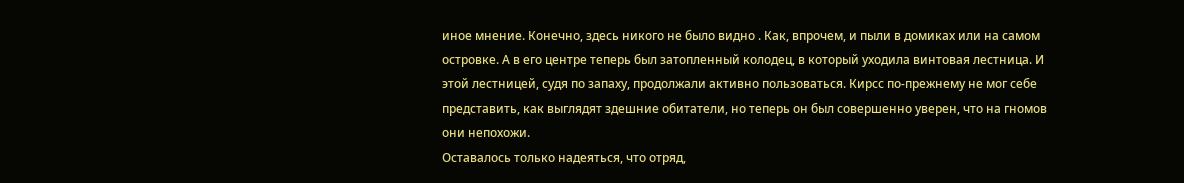иное мнение. Конечно, здесь никого не было видно . Как, впрочем, и пыли в домиках или на самом островке. А в его центре теперь был затопленный колодец, в который уходила винтовая лестница. И этой лестницей, судя по запаху, продолжали активно пользоваться. Кирсс по-прежнему не мог себе представить, как выглядят здешние обитатели, но теперь он был совершенно уверен, что на гномов они непохожи.
Оставалось только надеяться, что отряд,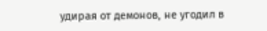удирая от демонов, не угодил в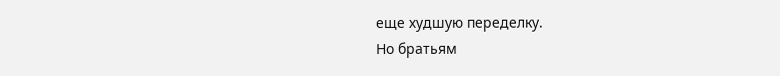еще худшую переделку.
Но братьям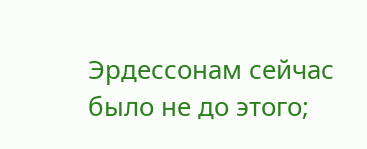Эрдессонам сейчас было не до этого;